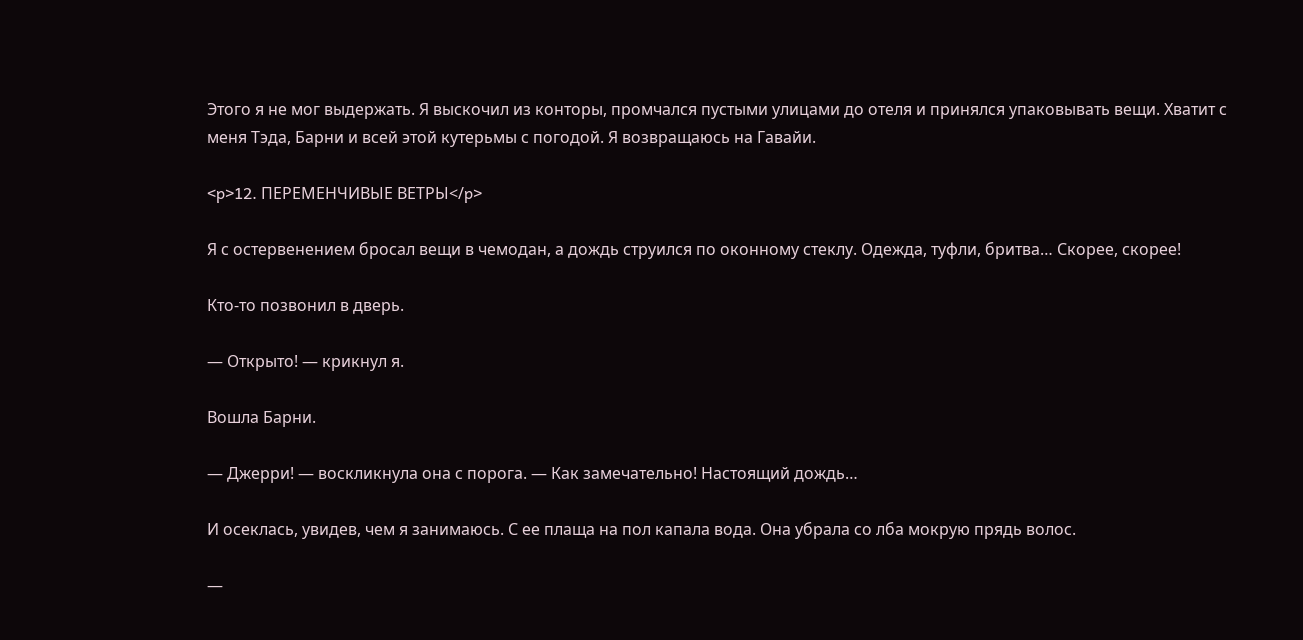Этого я не мог выдержать. Я выскочил из конторы, промчался пустыми улицами до отеля и принялся упаковывать вещи. Хватит с меня Тэда, Барни и всей этой кутерьмы с погодой. Я возвращаюсь на Гавайи.

<p>12. ПЕРЕМЕНЧИВЫЕ ВЕТРЫ</p>

Я с остервенением бросал вещи в чемодан, а дождь струился по оконному стеклу. Одежда, туфли, бритва… Скорее, скорее!

Кто-то позвонил в дверь.

— Открыто! — крикнул я.

Вошла Барни.

— Джерри! — воскликнула она с порога. — Как замечательно! Настоящий дождь…

И осеклась, увидев, чем я занимаюсь. С ее плаща на пол капала вода. Она убрала со лба мокрую прядь волос.

—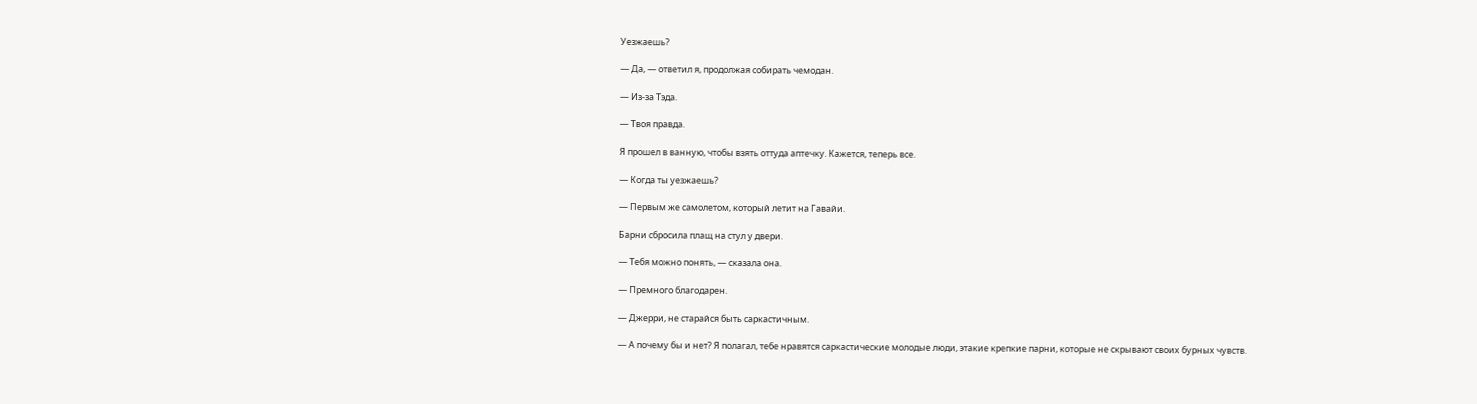Уезжаешь?

— Да, — ответил я, продолжая собирать чемодан.

— Из-за Тэда.

— Твоя правда.

Я прошел в ванную, чтобы взять оттуда аптечку. Кажется, теперь все.

— Когда ты уезжаешь?

— Первым же самолетом, который летит на Гавайи.

Барни сбросила плащ на стул у двери.

— Тебя можно понять, — сказала она.

— Премного благодарен.

— Джерри, не старайся быть саркастичным.

— А почему бы и нет? Я полагал, тебе нравятся саркастические молодые люди, этакие крепкие парни, которые не скрывают своих бурных чувств.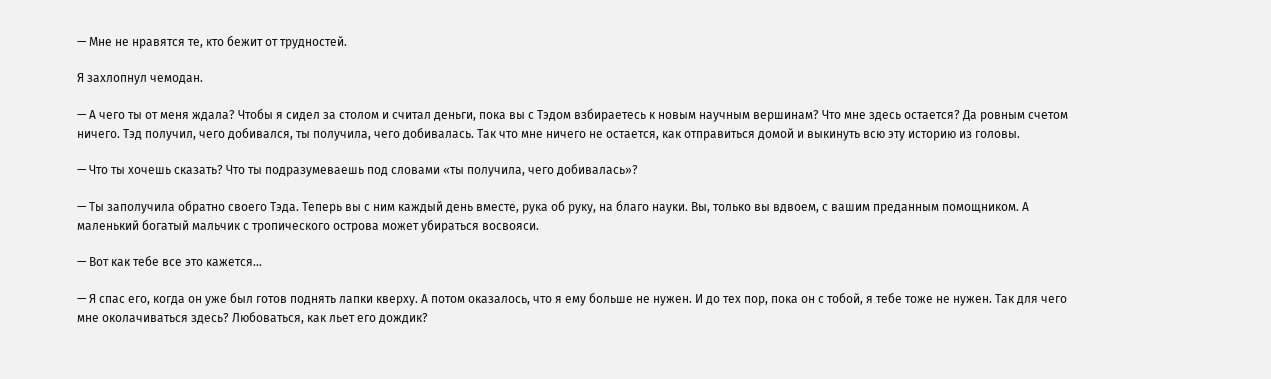— Мне не нравятся те, кто бежит от трудностей.

Я захлопнул чемодан.

— А чего ты от меня ждала? Чтобы я сидел за столом и считал деньги, пока вы с Тэдом взбираетесь к новым научным вершинам? Что мне здесь остается? Да ровным счетом ничего. Тэд получил, чего добивался, ты получила, чего добивалась. Так что мне ничего не остается, как отправиться домой и выкинуть всю эту историю из головы.

— Что ты хочешь сказать? Что ты подразумеваешь под словами «ты получила, чего добивалась»?

— Ты заполучила обратно своего Тэда. Теперь вы с ним каждый день вместе, рука об руку, на благо науки. Вы, только вы вдвоем, с вашим преданным помощником. А маленький богатый мальчик с тропического острова может убираться восвояси.

— Вот как тебе все это кажется…

— Я спас его, когда он уже был готов поднять лапки кверху. А потом оказалось, что я ему больше не нужен. И до тех пор, пока он с тобой, я тебе тоже не нужен. Так для чего мне околачиваться здесь? Любоваться, как льет его дождик?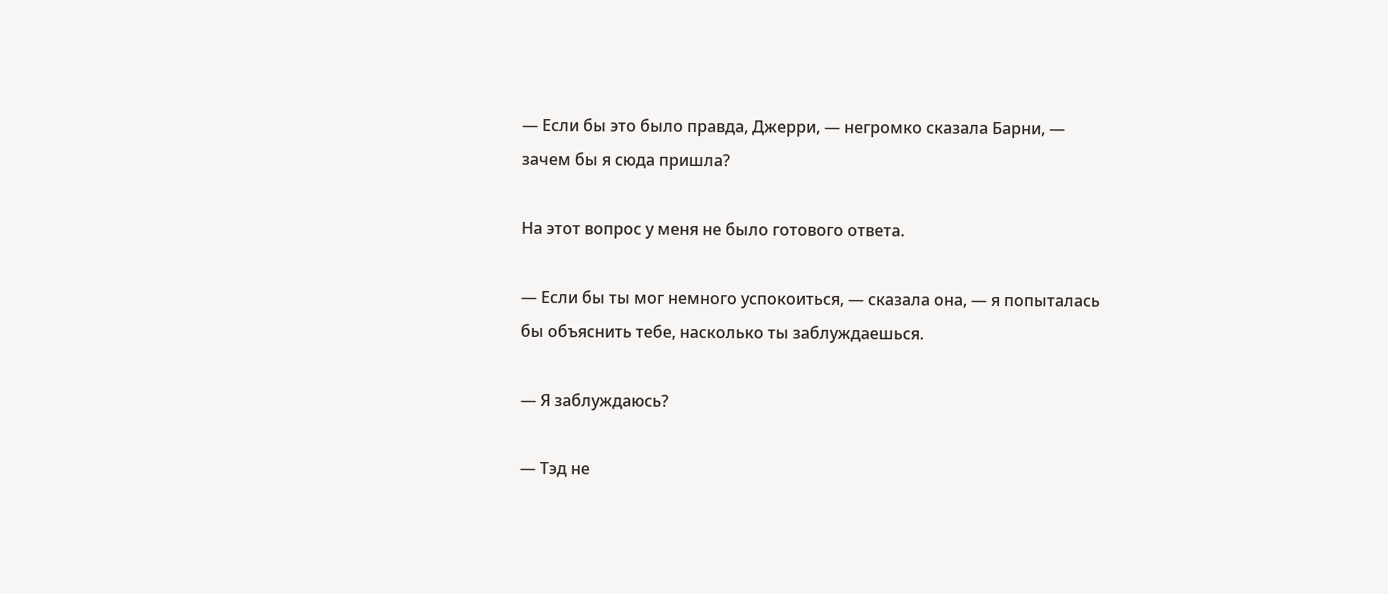— Если бы это было правда, Джерри, — негромко сказала Барни, — зачем бы я сюда пришла?

На этот вопрос у меня не было готового ответа.

— Если бы ты мог немного успокоиться, — сказала она, — я попыталась бы объяснить тебе, насколько ты заблуждаешься.

— Я заблуждаюсь?

— Тэд не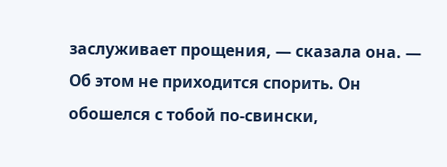заслуживает прощения, — сказала она. — Об этом не приходится спорить. Он обошелся с тобой по-свински,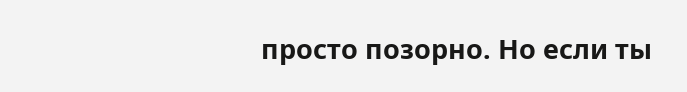просто позорно. Но если ты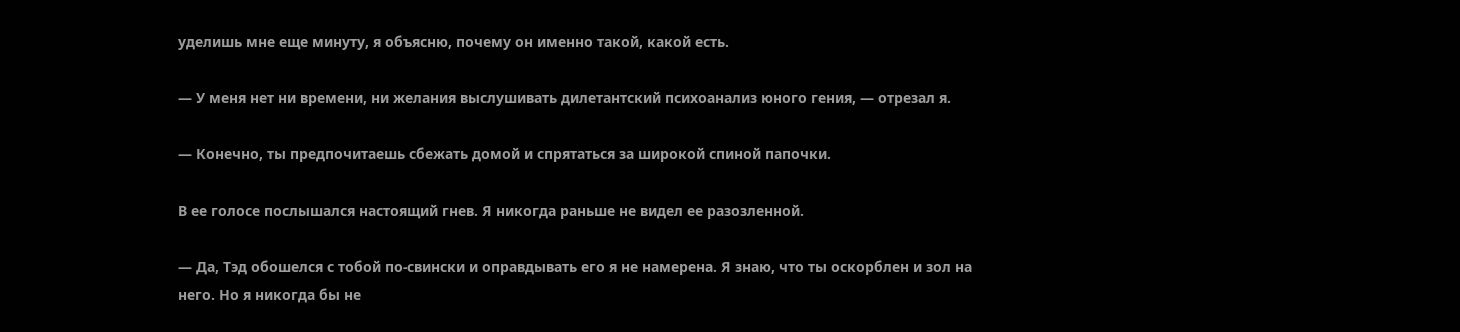уделишь мне еще минуту, я объясню, почему он именно такой, какой есть.

— У меня нет ни времени, ни желания выслушивать дилетантский психоанализ юного гения, — отрезал я.

— Конечно, ты предпочитаешь сбежать домой и спрятаться за широкой спиной папочки.

В ее голосе послышался настоящий гнев. Я никогда раньше не видел ее разозленной.

— Да, Тэд обошелся с тобой по-свински и оправдывать его я не намерена. Я знаю, что ты оскорблен и зол на него. Но я никогда бы не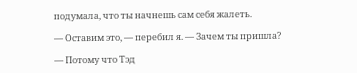подумала, что ты начнешь сам себя жалеть.

— Оставим это, — перебил я. — Зачем ты пришла?

— Потому что Тэд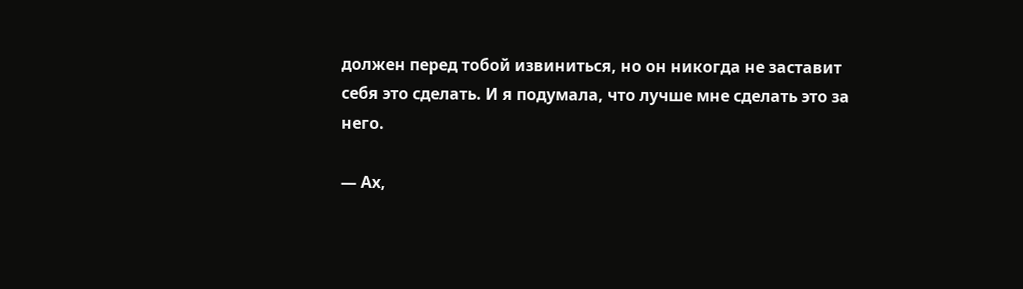должен перед тобой извиниться, но он никогда не заставит себя это сделать. И я подумала, что лучше мне сделать это за него.

— Ах,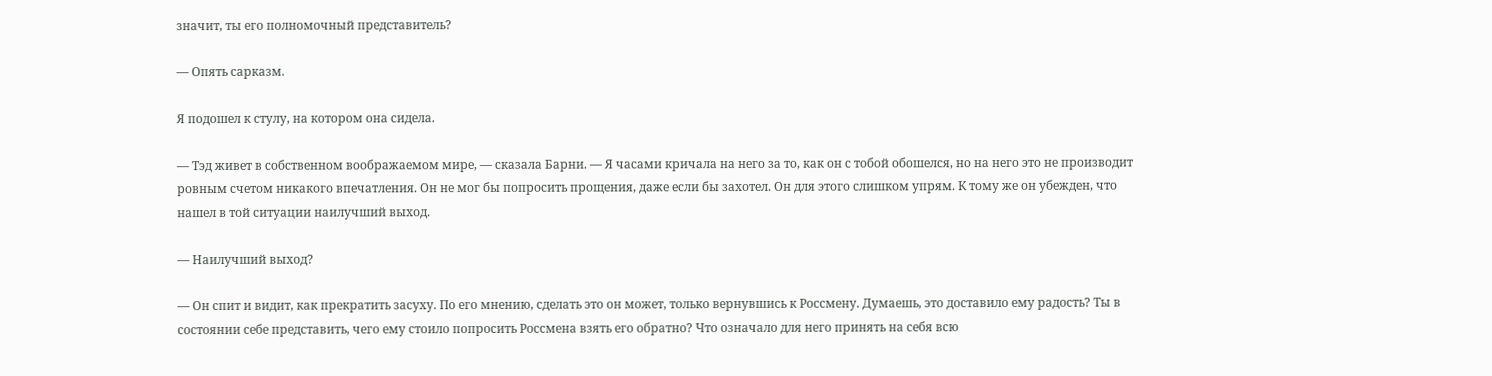значит, ты его полномочный представитель?

— Опять сарказм.

Я подошел к стулу, на котором она сидела.

— Тэд живет в собственном воображаемом мире, — сказала Барни. — Я часами кричала на него за то, как он с тобой обошелся, но на него это не производит ровным счетом никакого впечатления. Он не мог бы попросить прощения, даже если бы захотел. Он для этого слишком упрям. К тому же он убежден, что нашел в той ситуации наилучший выход.

— Наилучший выход?

— Он спит и видит, как прекратить засуху. По его мнению, сделать это он может, только вернувшись к Россмену. Думаешь, это доставило ему радость? Ты в состоянии себе представить, чего ему стоило попросить Россмена взять его обратно? Что означало для него принять на себя всю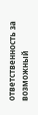ответственность за возможный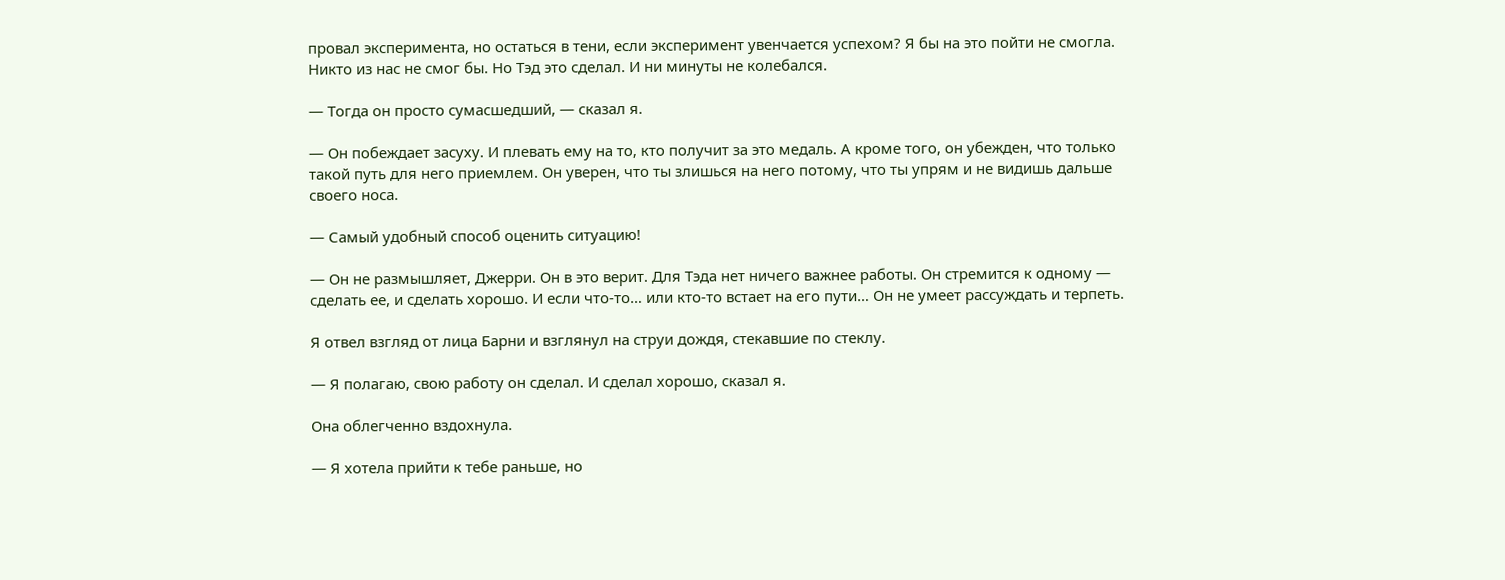провал эксперимента, но остаться в тени, если эксперимент увенчается успехом? Я бы на это пойти не смогла. Никто из нас не смог бы. Но Тэд это сделал. И ни минуты не колебался.

— Тогда он просто сумасшедший, — сказал я.

— Он побеждает засуху. И плевать ему на то, кто получит за это медаль. А кроме того, он убежден, что только такой путь для него приемлем. Он уверен, что ты злишься на него потому, что ты упрям и не видишь дальше своего носа.

— Самый удобный способ оценить ситуацию!

— Он не размышляет, Джерри. Он в это верит. Для Тэда нет ничего важнее работы. Он стремится к одному — сделать ее, и сделать хорошо. И если что-то… или кто-то встает на его пути… Он не умеет рассуждать и терпеть.

Я отвел взгляд от лица Барни и взглянул на струи дождя, стекавшие по стеклу.

— Я полагаю, свою работу он сделал. И сделал хорошо, сказал я.

Она облегченно вздохнула.

— Я хотела прийти к тебе раньше, но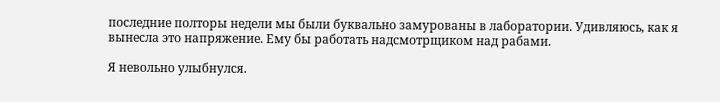последние полторы недели мы были буквально замурованы в лаборатории. Удивляюсь, как я вынесла это напряжение. Ему бы работать надсмотрщиком над рабами.

Я невольно улыбнулся.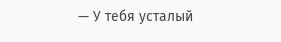— У тебя усталый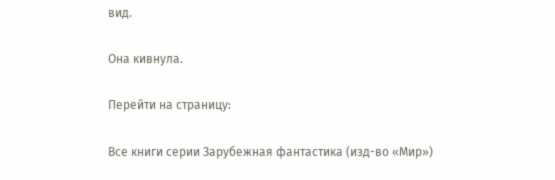вид.

Она кивнула.

Перейти на страницу:

Все книги серии Зарубежная фантастика (изд-во «Мир»)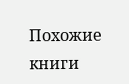Похожие книги